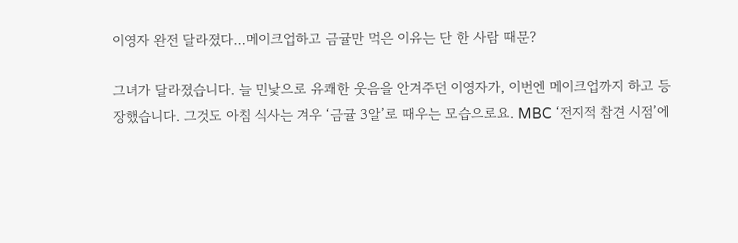이영자 완전 달라졌다…메이크업하고 금귤만 먹은 이유는 단 한 사람 때문?

그녀가 달라졌습니다. 늘 민낯으로 유쾌한 웃음을 안겨주던 이영자가, 이번엔 메이크업까지 하고 등장했습니다. 그것도 아침 식사는 겨우 ‘금귤 3알’로 때우는 모습으로요. MBC ‘전지적 참견 시점’에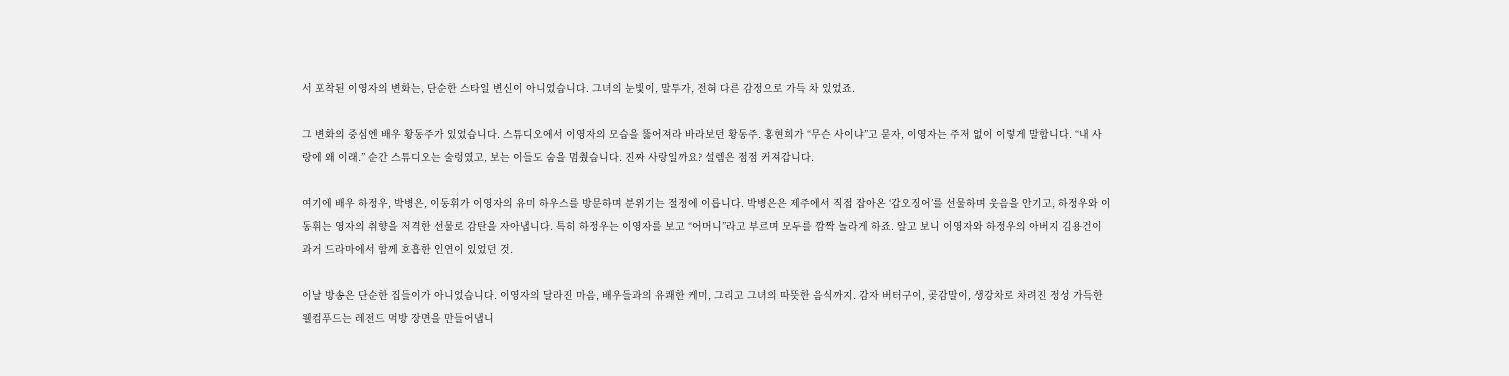서 포착된 이영자의 변화는, 단순한 스타일 변신이 아니었습니다. 그녀의 눈빛이, 말투가, 전혀 다른 감정으로 가득 차 있었죠.

그 변화의 중심엔 배우 황동주가 있었습니다. 스튜디오에서 이영자의 모습을 뚫어져라 바라보던 황동주. 홍현희가 “무슨 사이냐”고 묻자, 이영자는 주저 없이 이렇게 말합니다. “내 사랑에 왜 이래.” 순간 스튜디오는 술렁였고, 보는 이들도 숨을 멈췄습니다. 진짜 사랑일까요? 설렘은 점점 커져갑니다.

여기에 배우 하정우, 박병은, 이동휘가 이영자의 유미 하우스를 방문하며 분위기는 절정에 이릅니다. 박병은은 제주에서 직접 잡아온 ‘갑오징어’를 선물하며 웃음을 안기고, 하정우와 이동휘는 영자의 취향을 저격한 선물로 감탄을 자아냅니다. 특히 하정우는 이영자를 보고 “어머니”라고 부르며 모두를 깜짝 놀라게 하죠. 알고 보니 이영자와 하정우의 아버지 김용건이 과거 드라마에서 함께 호흡한 인연이 있었던 것.

이날 방송은 단순한 집들이가 아니었습니다. 이영자의 달라진 마음, 배우들과의 유쾌한 케미, 그리고 그녀의 따뜻한 음식까지. 감자 버터구이, 곶감말이, 생강차로 차려진 정성 가득한 웰컴푸드는 레전드 먹방 장면을 만들어냅니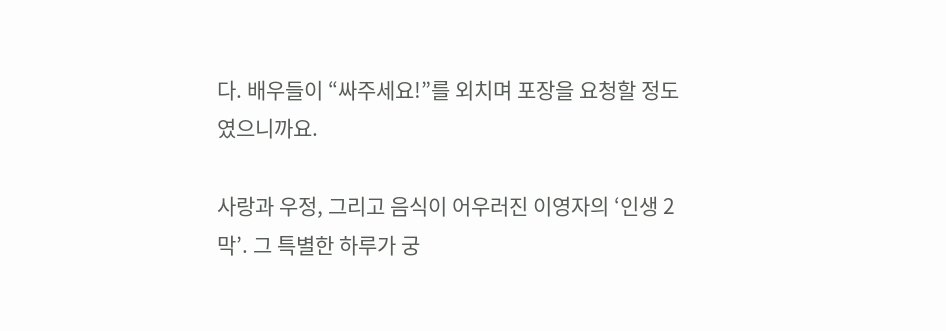다. 배우들이 “싸주세요!”를 외치며 포장을 요청할 정도였으니까요.

사랑과 우정, 그리고 음식이 어우러진 이영자의 ‘인생 2막’. 그 특별한 하루가 궁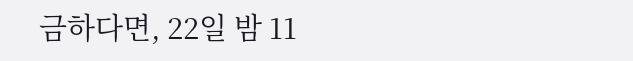금하다면, 22일 밤 11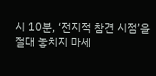시 10분, ‘전지적 참견 시점’을 절대 놓치지 마세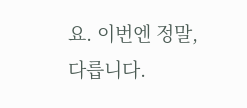요. 이번엔 정말, 다릅니다.